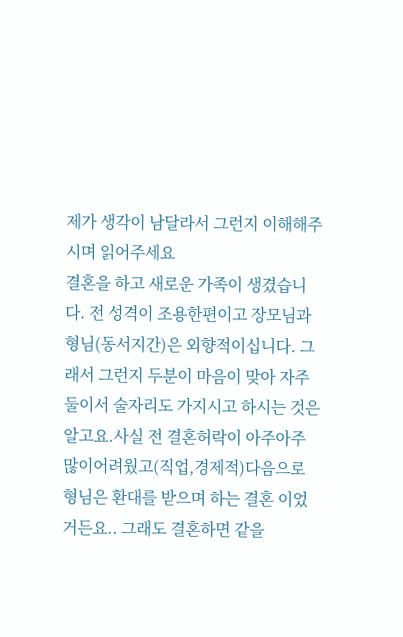제가 생각이 남달라서 그런지 이해해주시며 읽어주세요
결혼을 하고 새로운 가족이 생겼습니다. 전 성격이 조용한편이고 장모님과 형님(동서지간)은 외향적이십니다. 그래서 그런지 두분이 마음이 맞아 자주 둘이서 술자리도 가지시고 하시는 것은 알고요.사실 전 결혼허락이 아주아주많이어려웠고(직업,경제적)다음으로 형님은 환대를 받으며 하는 결혼 이었거든요.. 그래도 결혼하면 같을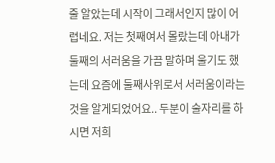줄 알았는데 시작이 그래서인지 많이 어렵네요. 저는 첫째여서 몰랐는데 아내가 둘째의 서러움을 가끔 말하며 울기도 했는데 요즘에 둘째사위로서 서러움이라는 것을 알게되었어요.. 두분이 술자리를 하시면 저희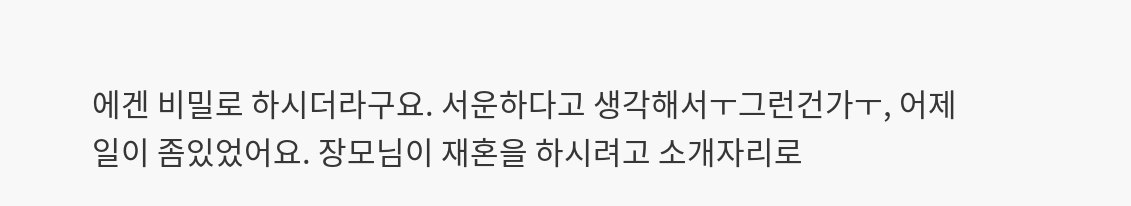에겐 비밀로 하시더라구요. 서운하다고 생각해서ㅜ그런건가ㅜ, 어제 일이 좀있었어요. 장모님이 재혼을 하시려고 소개자리로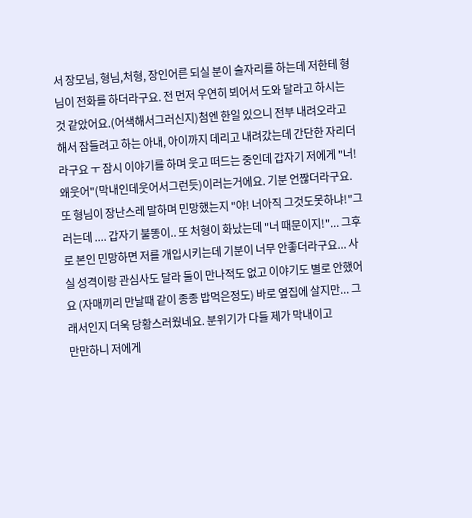서 장모님, 형님,처형, 장인어른 되실 분이 술자리를 하는데 저한테 형님이 전화를 하더라구요. 전 먼저 우연히 뵈어서 도와 달라고 하시는 것 같았어요.(어색해서그러신지)첨엔 한일 있으니 전부 내려오라고 해서 잠들려고 하는 아내, 아이까지 데리고 내려갔는데 간단한 자리더라구요 ㅜ 잠시 이야기를 하며 웃고 떠드는 중인데 갑자기 저에게 "너! 왜웃어"(막내인데웃어서그런듯)이러는거에요. 기분 언짢더라구요.또 형님이 장난스레 말하며 민망했는지 "야! 너아직 그것도못하냐!"그러는데 .... 갑자기 불똥이.. 또 처형이 화났는데 "너 때문이지!"... 그후로 본인 민망하면 저를 개입시키는데 기분이 너무 안좋더라구요... 사실 성격이랑 관심사도 달라 둘이 만나적도 없고 이야기도 별로 안했어요 (자매끼리 만날때 같이 종종 밥먹은정도) 바로 옆집에 살지만... 그래서인지 더욱 당황스러웠네요. 분위기가 다들 제가 막내이고
만만하니 저에게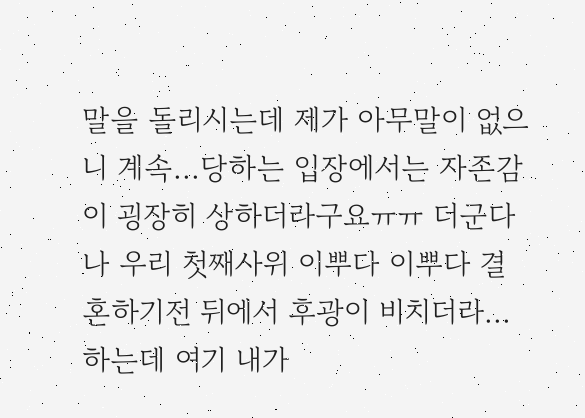말을 돌리시는데 제가 아무말이 없으니 계속...당하는 입장에서는 자존감이 굉장히 상하더라구요ㅠㅠ 더군다나 우리 첫째사위 이뿌다 이뿌다 결혼하기전 뒤에서 후광이 비치더라... 하는데 여기 내가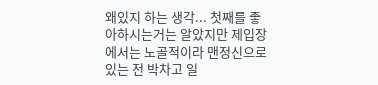왜있지 하는 생각... 첫째를 좋아하시는거는 알았지만 제입장에서는 노골적이라 맨정신으로 있는 전 박차고 일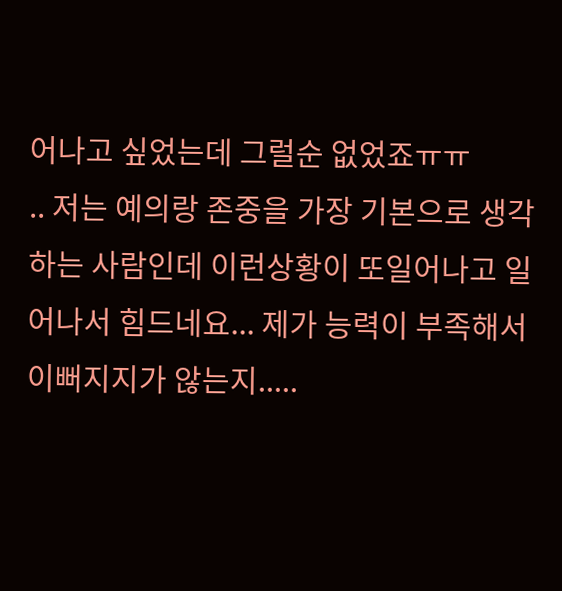어나고 싶었는데 그럴순 없었죠ㅠㅠ
.. 저는 예의랑 존중을 가장 기본으로 생각하는 사람인데 이런상황이 또일어나고 일어나서 힘드네요... 제가 능력이 부족해서 이뻐지지가 않는지.....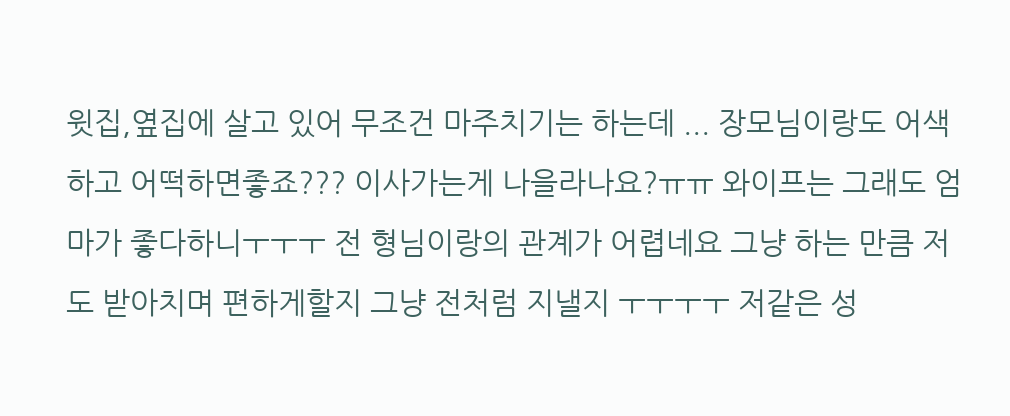윗집,옆집에 살고 있어 무조건 마주치기는 하는데 ... 장모님이랑도 어색하고 어떡하면좋죠??? 이사가는게 나을라나요?ㅠㅠ 와이프는 그래도 엄마가 좋다하니ㅜㅜㅜ 전 형님이랑의 관계가 어렵네요 그냥 하는 만큼 저도 받아치며 편하게할지 그냥 전처럼 지낼지 ㅜㅜㅜㅜ 저같은 성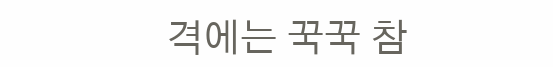격에는 꾹꾹 참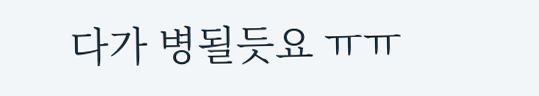다가 병될듯요 ㅠㅠ